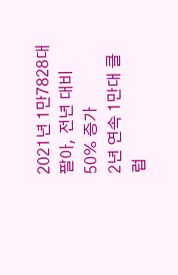2021년 1만7828대 팔아, 전년 대비 50% 증가
2년 연속 1만대 클럽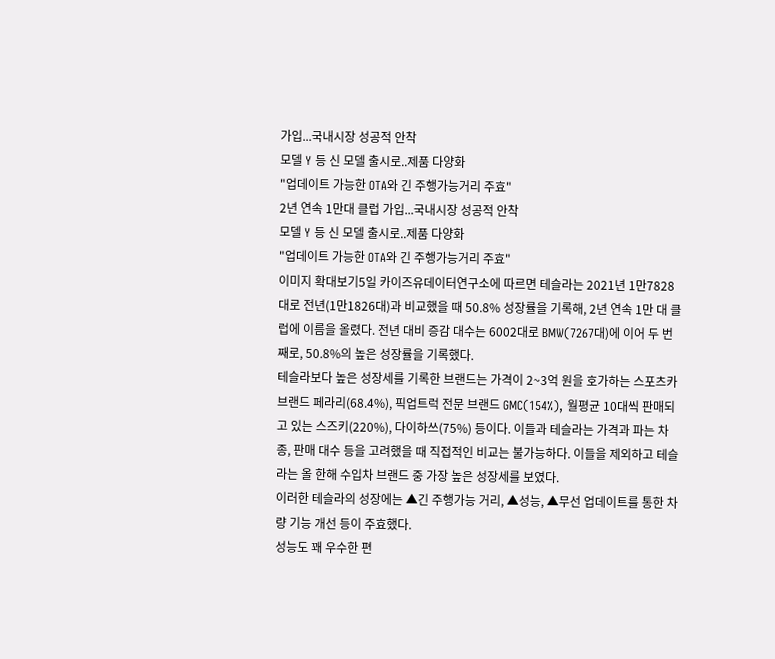가입...국내시장 성공적 안착
모델 Y 등 신 모델 출시로..제품 다양화
"업데이트 가능한 OTA와 긴 주행가능거리 주효"
2년 연속 1만대 클럽 가입...국내시장 성공적 안착
모델 Y 등 신 모델 출시로..제품 다양화
"업데이트 가능한 OTA와 긴 주행가능거리 주효"
이미지 확대보기5일 카이즈유데이터연구소에 따르면 테슬라는 2021년 1만7828대로 전년(1만1826대)과 비교했을 때 50.8% 성장률을 기록해, 2년 연속 1만 대 클럽에 이름을 올렸다. 전년 대비 증감 대수는 6002대로 BMW(7267대)에 이어 두 번째로, 50.8%의 높은 성장률을 기록했다.
테슬라보다 높은 성장세를 기록한 브랜드는 가격이 2~3억 원을 호가하는 스포츠카 브랜드 페라리(68.4%), 픽업트럭 전문 브랜드 GMC(154%), 월평균 10대씩 판매되고 있는 스즈키(220%), 다이하쓰(75%) 등이다. 이들과 테슬라는 가격과 파는 차종, 판매 대수 등을 고려했을 때 직접적인 비교는 불가능하다. 이들을 제외하고 테슬라는 올 한해 수입차 브랜드 중 가장 높은 성장세를 보였다.
이러한 테슬라의 성장에는 ▲긴 주행가능 거리, ▲성능, ▲무선 업데이트를 통한 차량 기능 개선 등이 주효했다.
성능도 꽤 우수한 편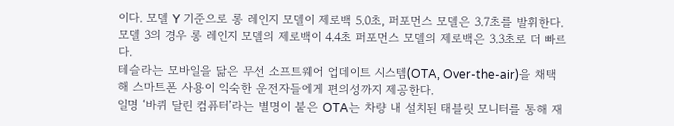이다. 모델 Y 기준으로 롱 레인지 모델이 제로백 5.0초, 퍼포먼스 모델은 3.7초를 발휘한다. 모델 3의 경우 롱 레인지 모델의 제로백이 4.4초 퍼포먼스 모델의 제로백은 3.3초로 더 빠르다.
테슬라는 모바일을 닮은 무선 소프트웨어 업데이트 시스템(OTA, Over-the-air)을 채택해 스마트폰 사용이 익숙한 운전자들에게 편의성까지 제공한다.
일명 ‘바퀴 달린 컴퓨터’라는 별명이 붙은 OTA는 차량 내 설치된 태블릿 모니터를 통해 재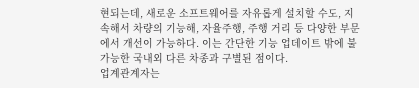현되는데, 새로운 소프트웨어를 자유롭게 설치할 수도, 지속해서 차량의 기능해, 자율주행, 주행 거리 등 다양한 부문에서 개선이 가능하다. 이는 간단한 기능 업데이트 밖에 불가능한 국내외 다른 차종과 구별된 점이다.
업계관계자는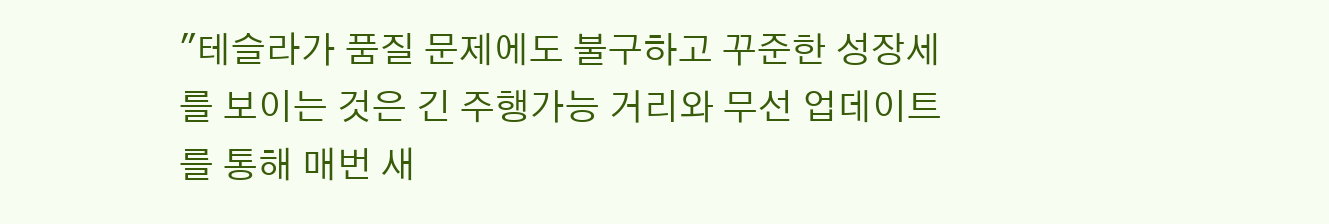"테슬라가 품질 문제에도 불구하고 꾸준한 성장세를 보이는 것은 긴 주행가능 거리와 무선 업데이트를 통해 매번 새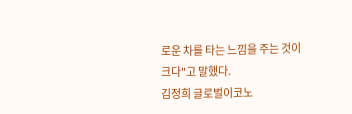로운 차를 타는 느낌을 주는 것이 크다"고 말했다.
김정희 글로벌이코노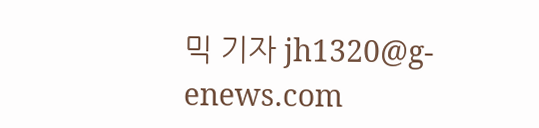믹 기자 jh1320@g-enews.com